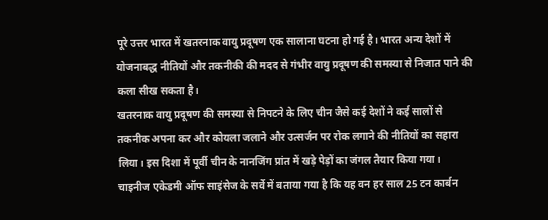पूरे उत्तर भारत में खतरनाक वायु प्रदूषण एक सालाना घटना हो गई है। भारत अन्य देशों में योजनाबद्ध नीतियों और तकनीकी की मदद से गंभीर वायु प्रदूषण की समस्या से निजात पाने की कला सीख सकता है।
खतरनाक वायु प्रदूषण की समस्या से निपटने के लिए चीन जैसे कई देशों ने कई सालों से तकनीक अपना कर और कोयला जलाने और उत्सर्जन पर रोक लगाने की नीतियों का सहारा लिया। इस दिशा में पूर्वी चीन के नानजिंग प्रांत में खड़े पेड़ों का जंगल तैयार किया गया।
चाइनीज एकेडमी ऑफ साइंसेज के सर्वे में बताया गया है कि यह वन हर साल 25 टन कार्बन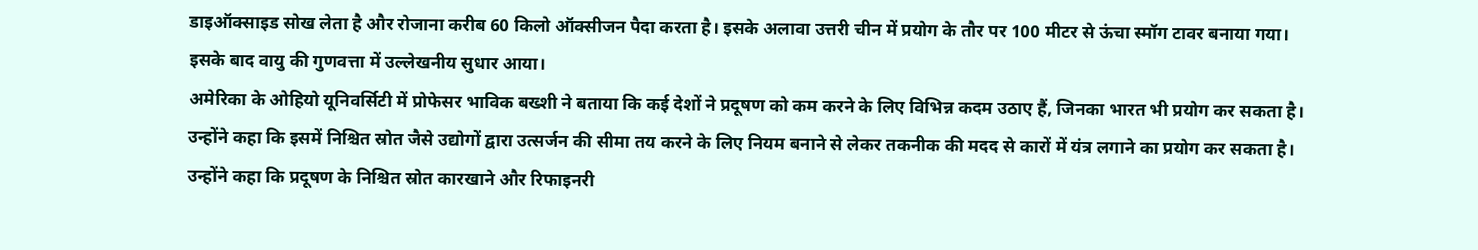डाइऑक्साइड सोख लेता है और रोजाना करीब 60 किलो ऑक्सीजन पैदा करता है। इसके अलावा उत्तरी चीन में प्रयोग के तौर पर 100 मीटर से ऊंचा स्मॉग टावर बनाया गया। इसके बाद वायु की गुणवत्ता में उल्लेखनीय सुधार आया।
अमेरिका के ओहियो यूनिवर्सिटी में प्रोफेसर भाविक बख्शी ने बताया कि कई देशों ने प्रदूषण को कम करने के लिए विभिन्न कदम उठाए हैं, जिनका भारत भी प्रयोग कर सकता है। उन्होंने कहा कि इसमें निश्चित स्रोत जैसे उद्योगों द्वारा उत्सर्जन की सीमा तय करने के लिए नियम बनाने से लेकर तकनीक की मदद से कारों में यंत्र लगाने का प्रयोग कर सकता है।
उन्होंने कहा कि प्रदूषण के निश्चित स्रोत कारखाने और रिफाइनरी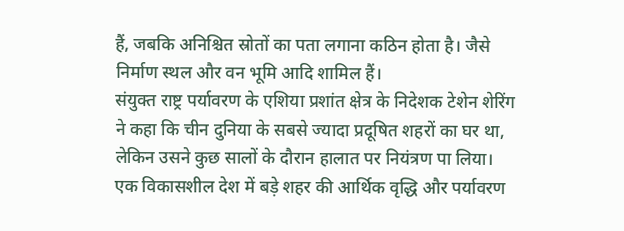हैं, जबकि अनिश्चित स्रोतों का पता लगाना कठिन होता है। जैसे निर्माण स्थल और वन भूमि आदि शामिल हैं।
संयुक्त राष्ट्र पर्यावरण के एशिया प्रशांत क्षेत्र के निदेशक टेशेन शेरिंग ने कहा कि चीन दुनिया के सबसे ज्यादा प्रदूषित शहरों का घर था, लेकिन उसने कुछ सालों के दौरान हालात पर नियंत्रण पा लिया। एक विकासशील देश में बड़े शहर की आर्थिक वृद्धि और पर्यावरण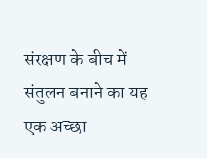संरक्षण के बीच में संतुलन बनाने का यह एक अच्छा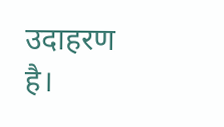उदाहरण है।